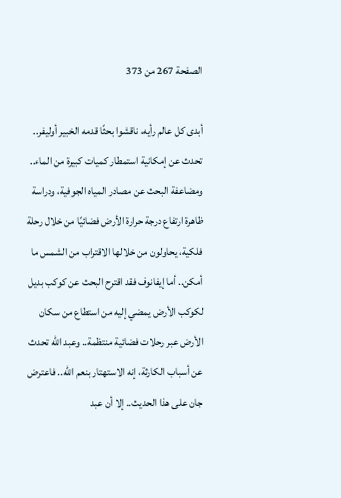الصفحة 267 من 373

أبدى كل عالم رأيه، ناقشوا بحثًا قدمه الخبير أوليفر.. تحدث عن إمكانية استمطار كميات كبيرة من الماء.. ومضاعفة البحث عن مصادر المياه الجوفية، ودراسة ظاهرة ارتفاع درجة حرارة الأرض فضائيًا من خلال رحلة فلكية، يحاولون من خلالها الاقتراب من الشمس ما أمكن.. أما إيفانوف فقد اقترح البحث عن كوكب بديل لكوكب الأرض يمضي إليه من استطاع من سكان الأرض عبر رحلات فضائية منتظمة.. وعبد الله تحدث عن أسباب الكارثة، إنه الاستهتار بنعم الله.. فاعترض جان على هذا الحديث.. إلا أن عبد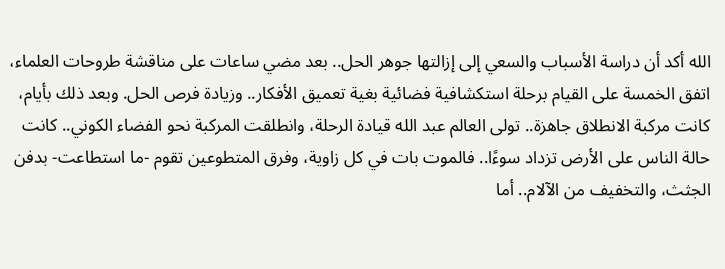الله أكد أن دراسة الأسباب والسعي إلى إزالتها جوهر الحل.. بعد مضي ساعات على مناقشة طروحات العلماء، اتفق الخمسة على القيام برحلة استكشافية فضائية بغية تعميق الأفكار.. وزيادة فرص الحل. وبعد ذلك بأيام، كانت مركبة الانطلاق جاهزة.. تولى العالم عبد الله قيادة الرحلة، وانطلقت المركبة نحو الفضاء الكوني.. كانت حالة الناس على الأرض تزداد سوءًا.. فالموت بات في كل زاوية، وفرق المتطوعين تقوم -ما استطاعت- بدفن الجثث، والتخفيف من الآلام.. أما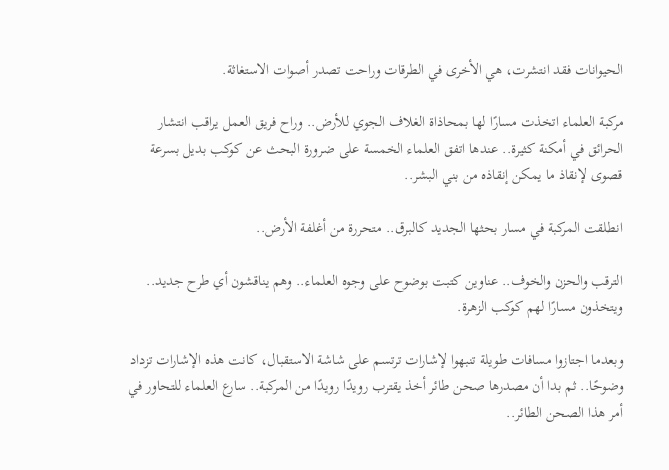الحيوانات فقد انتشرت، هي الأخرى في الطرقات وراحت تصدر أصوات الاستغاثة.

مركبة العلماء اتخذت مسارًا لها بمحاذاة الغلاف الجوي للأرض.. وراح فريق العمل يراقب انتشار الحرائق في أمكنة كثيرة.. عندها اتفق العلماء الخمسة على ضرورة البحث عن كوكب بديل بسرعة قصوى لإنقاذ ما يمكن إنقاذه من بني البشر..

انطلقت المركبة في مسار بحثها الجديد كالبرق.. متحررة من أغلفة الأرض..

الترقب والحزن والخوف.. عناوين كتبت بوضوح على وجوه العلماء.. وهم يناقشون أي طرح جديد.. ويتخذون مسارًا لهم كوكب الزهرة.

وبعدما اجتازوا مسافات طويلة تنبهوا لإشارات ترتسم على شاشة الاستقبال، كانت هذه الإشارات تزداد وضوحًا.. ثم بدا أن مصدرها صحن طائر أخذ يقترب رويدًا رويدًا من المركبة.. سارع العلماء للتحاور في أمر هذا الصحن الطائر..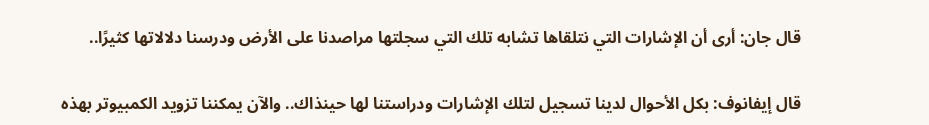قال جان: أرى أن الإشارات التي نتلقاها تشابه تلك التي سجلتها مراصدنا على الأرض ودرسنا دلالاتها كثيرًا..

قال إيفانوف: بكل الأحوال لدينا تسجيل لتلك الإشارات ودراستنا لها حينذاك.. والآن يمكننا تزويد الكمبيوتر بهذه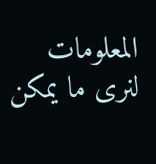المعلومات لنرى ما يمكن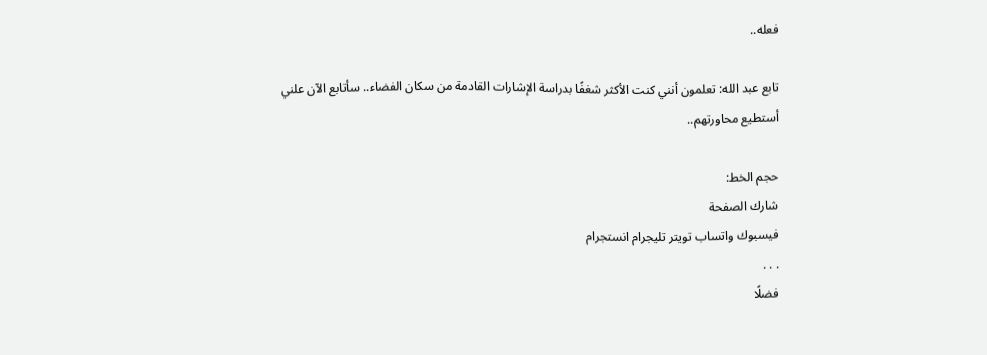فعله..

تابع عبد الله: تعلمون أنني كنت الأكثر شغفًا بدراسة الإشارات القادمة من سكان الفضاء.. سأتابع الآن علني أستطيع محاورتهم..

حجم الخط:
شارك الصفحة
فيسبوك واتساب تويتر تليجرام انستجرام
. . .
فضلًا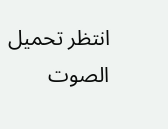انتظر تحميل الصوت